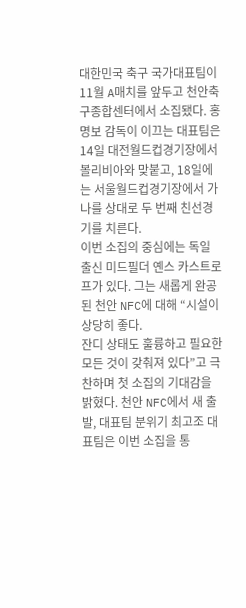대한민국 축구 국가대표팀이 11월 A매치를 앞두고 천안축구종합센터에서 소집됐다. 홍명보 감독이 이끄는 대표팀은 14일 대전월드컵경기장에서 볼리비아와 맞붙고, 18일에는 서울월드컵경기장에서 가나를 상대로 두 번째 친선경기를 치른다.
이번 소집의 중심에는 독일 출신 미드필더 옌스 카스트로프가 있다. 그는 새롭게 완공된 천안 NFC에 대해 “시설이 상당히 좋다.
잔디 상태도 훌륭하고 필요한 모든 것이 갖춰져 있다”고 극찬하며 첫 소집의 기대감을 밝혔다. 천안 NFC에서 새 출발, 대표팀 분위기 최고조 대표팀은 이번 소집을 통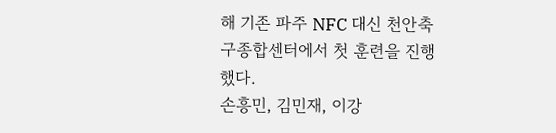해 기존 파주 NFC 대신 천안축구종합센터에서 첫 훈련을 진행했다.
손흥민, 김민재, 이강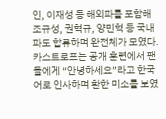인, 이재성 등 해외파를 포함해 조규성, 권혁규, 양민혁 등 국내파도 합류하며 완전체가 모였다. 카스트로프는 공개 훈련에서 팬들에게 “안녕하세요”라고 한국어로 인사하며 환한 미소를 보였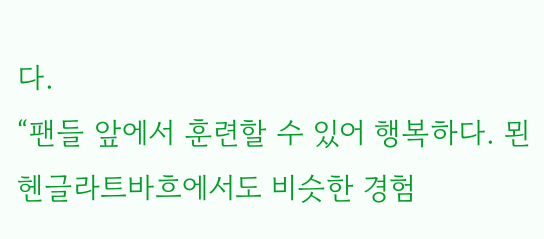다.
“팬들 앞에서 훈련할 수 있어 행복하다. 묀헨글라트바흐에서도 비슷한 경험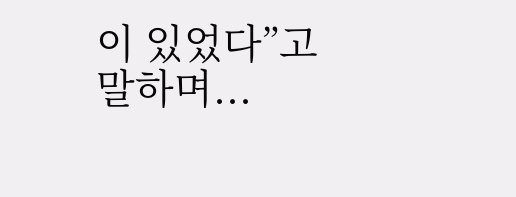이 있었다”고 말하며...